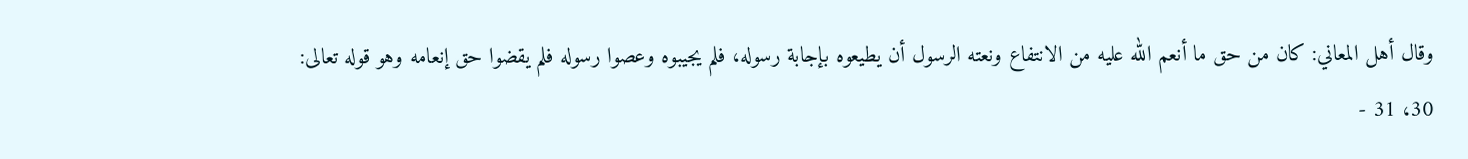وقال أهل المعاني: كان من حق ما أنعم الله عليه من الانتفاع ونعته الرسول أن يطيعوه بإجابة رسوله، فلم يجيبوه وعصوا رسوله فلم يقضوا حق إنعامه وهو قوله تعالى:
30، 31 -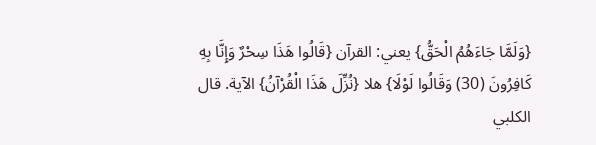{وَلَمَّا جَاءَهُمُ الْحَقُّ} يعني: القرآن {قَالُوا هَذَا سِحْرٌ وَإِنَّا بِهِ كَافِرُونَ (30) وَقَالُوا لَوْلَا} هلا {نُزِّلَ هَذَا الْقُرْآنُ} الآية. قال الكلبي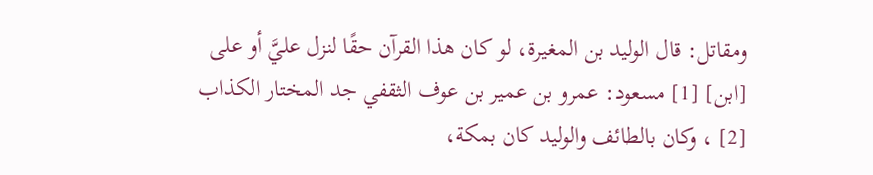ومقاتل: قال الوليد بن المغيرة، لو كان هذا القرآن حقًا لنزل عليَّ أو على [ابن] [1] مسعود: عمرو بن عمير بن عوف الثقفي جد المختار الكذاب [2] ، وكان بالطائف والوليد كان بمكة،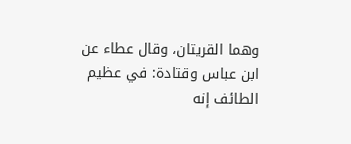وهما القريتان، وقال عطاء عن ابن عباس وقتادة: في عظيم الطائف إنه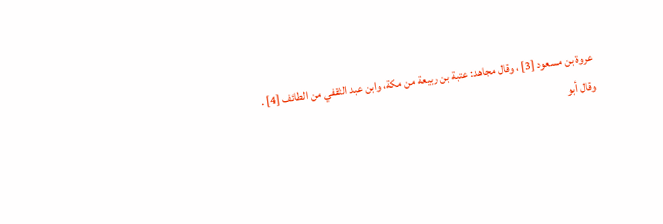عروة بن مسعود [3] ، وقال مجاهد: عتبة بن ربيعة من مكة، وابن عبد الثقفي من الطائف [4] .
وقال أبو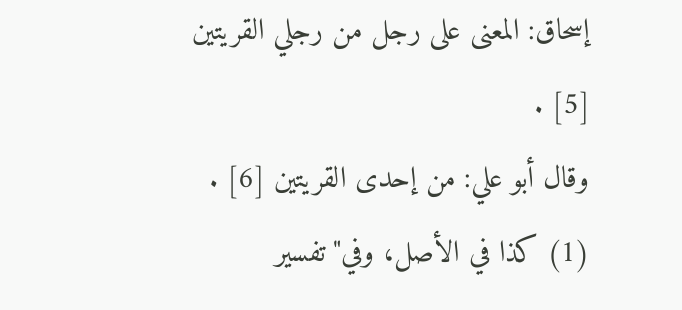إسحاق: المعنى على رجل من رجلي القريتين [5] .
وقال أبو علي: من إحدى القريتين [6] .
(1) كذا في الأصل، وفي"تفسير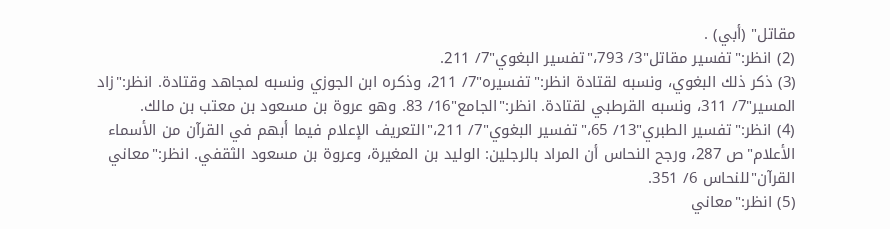مقاتل" (أبي) .
(2) انظر:"تفسير مقاتل"3/ 793،"تفسير البغوي"7/ 211.
(3) ذكر ذلك البغوي، ونسبه لقتادة انظر:"تفسيره"7/ 211، وذكره ابن الجوزي ونسبه لمجاهد وقتادة. انظر:"زاد المسير"7/ 311، ونسبه القرطبي لقتادة. انظر:"الجامع"16/ 83. وهو عروة بن مسعود بن معتب بن مالك.
(4) انظر:"تفسير الطبري"13/ 65،"تفسير البغوي"7/ 211،"التعريف الإعلام فيما أبهم في القرآن من الأسماء الأعلام"ص 287، ورجح النحاس أن المراد بالرجلين: الوليد بن المغيرة، وعروة بن مسعود الثقفي. انظر:"معاني القرآن"للنحاس 6/ 351.
(5) انظر:"معاني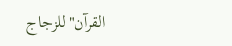القرآن"للزجاج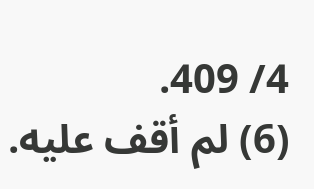4/ 409.
(6) لم أقف عليه.